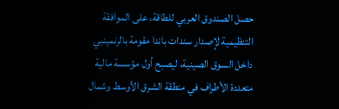حصل الصندوق العربي للطاقة، على الموافقة التنظيمية لإصدار سندات باندا مقومة بالرنمينبي داخل السوق الصينية، ليصبح أول مؤسسة مالية متعددة الأطراف في منطقة الشرق الأوسط وشمال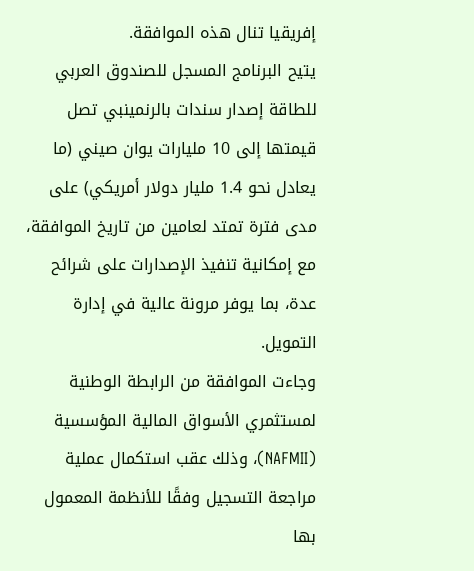إفريقيا تنال هذه الموافقة.
يتيح البرنامج المسجل للصندوق العربي للطاقة إصدار سندات بالرنمينبي تصل قيمتها إلى 10 مليارات يوان صيني (ما يعادل نحو 1.4 مليار دولار أمريكي) على مدى فترة تمتد لعامين من تاريخ الموافقة، مع إمكانية تنفيذ الإصدارات على شرائح عدة، بما يوفر مرونة عالية في إدارة التمويل.
وجاءت الموافقة من الرابطة الوطنية لمستثمري الأسواق المالية المؤسسية (NAFMII)، وذلك عقب استكمال عملية مراجعة التسجيل وفقًا للأنظمة المعمول بها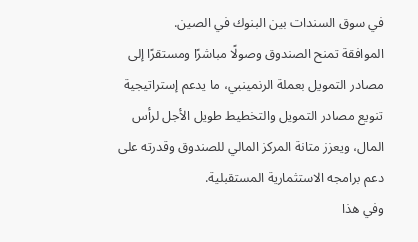في سوق السندات بين البنوك في الصين.
الموافقة تمنح الصندوق وصولًا مباشرًا ومستقرًا إلى مصادر التمويل بعملة الرنمينبي، ما يدعم إستراتيجية تنويع مصادر التمويل والتخطيط طويل الأجل لرأس المال، ويعزز متانة المركز المالي للصندوق وقدرته على دعم برامجه الاستثمارية المستقبلية.
وفي هذا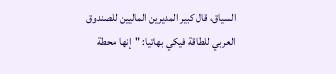السياق، قال كبير المديرين الماليين للصندوق العربي للطاقة فيكي بهاتيا: "إنها محطة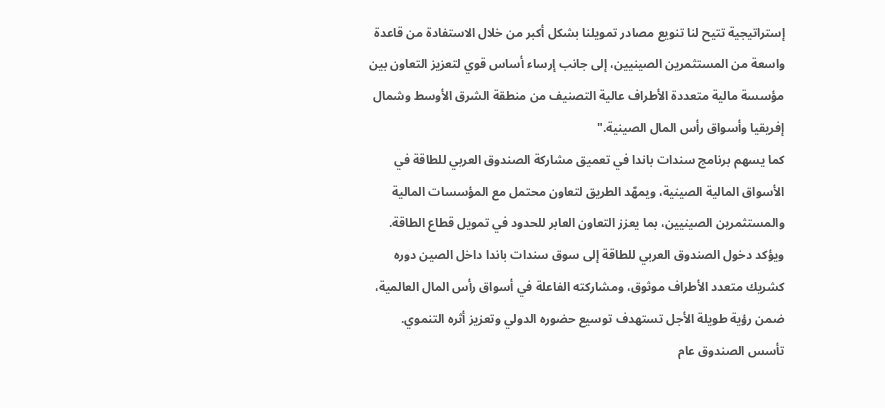إستراتيجية تتيح لنا تنويع مصادر تمويلنا بشكل أكبر من خلال الاستفادة من قاعدة واسعة من المستثمرين الصينيين، إلى جانب إرساء أساس قوي لتعزيز التعاون بين مؤسسة مالية متعددة الأطراف عالية التصنيف من منطقة الشرق الأوسط وشمال إفريقيا وأسواق رأس المال الصينية."
كما يسهم برنامج سندات باندا في تعميق مشاركة الصندوق العربي للطاقة في الأسواق المالية الصينية، ويمهّد الطريق لتعاون محتمل مع المؤسسات المالية والمستثمرين الصينيين، بما يعزز التعاون العابر للحدود في تمويل قطاع الطاقة.
ويؤكد دخول الصندوق العربي للطاقة إلى سوق سندات باندا داخل الصين دوره كشريك متعدد الأطراف موثوق، ومشاركته الفاعلة في أسواق رأس المال العالمية، ضمن رؤية طويلة الأجل تستهدف توسيع حضوره الدولي وتعزيز أثره التنموي.
تأسس الصندوق عام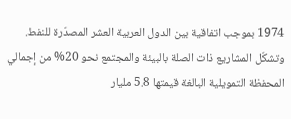1974 بموجب اتفاقية بين الدول العربية العشر المصدّرة للنفط. وتشكّل المشاريع ذات الصلة بالبيئة والمجتمع نحو 20% من إجمالي المحفظة التمويلية البالغة قيمتها 5.8 مليار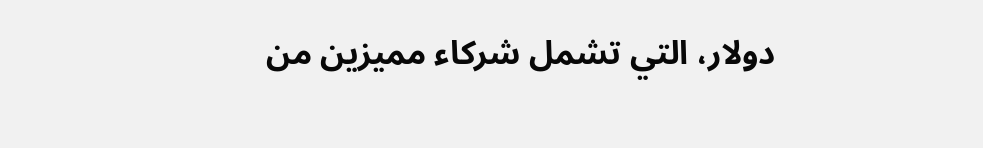دولار، التي تشمل شركاء مميزين من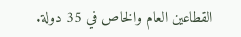القطاعين العام والخاص في 35 دولة.